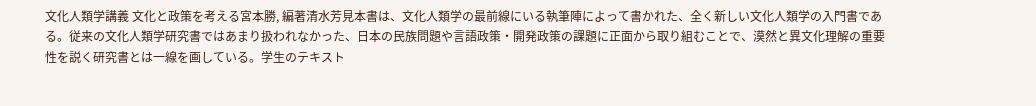文化人類学講義 文化と政策を考える宮本勝, 編著清水芳見本書は、文化人類学の最前線にいる執筆陣によって書かれた、全く新しい文化人類学の入門書である。従来の文化人類学研究書ではあまり扱われなかった、日本の民族問題や言語政策・開発政策の課題に正面から取り組むことで、漠然と異文化理解の重要性を説く研究書とは一線を画している。学生のテキスト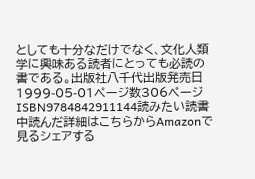としても十分なだけでなく、文化人類学に興味ある読者にとっても必読の書である。出版社八千代出版発売日1999-05-01ページ数306ページISBN9784842911144読みたい読書中読んだ詳細はこちらからAmazonで見るシェアする